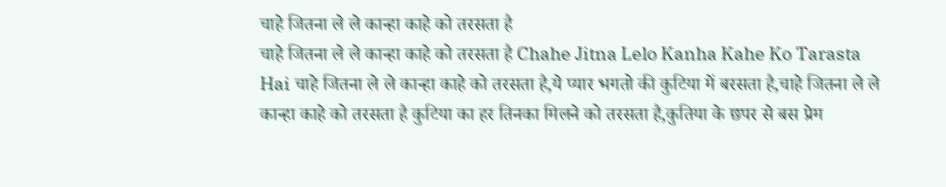चाहे जितना ले ले कान्हा काहे को तरसता है
चाहे जितना ले ले कान्हा काहे को तरसता है Chahe Jitna Lelo Kanha Kahe Ko Tarasta Hai चाहे जितना ले ले कान्हा काहे को तरसता है,ये प्यार भगतो की कुटिया में बरसता है,चाहे जितना ले ले कान्हा काहे को तरसता है कुटिया का हर तिनका मिलने को तरसता है,कुतिया के छपर से बस प्रेम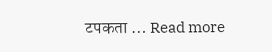टपकता … Read more